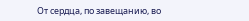От сердца, по завещанию, во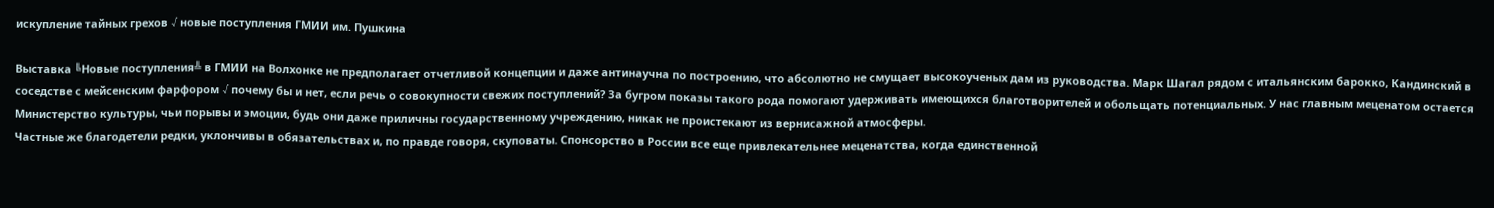искупление тайных грехов √ новые поступления ГМИИ им. Пушкина

Выставка ╚Новые поступления╩ в ГМИИ на Волхонке не предполагает отчетливой концепции и даже антинаучна по построению, что абсолютно не смущает высокоученых дам из руководства. Марк Шагал рядом с итальянским барокко, Кандинский в соседстве с мейсенским фарфором √ почему бы и нет, если речь о совокупности свежих поступлений? За бугром показы такого рода помогают удерживать имеющихся благотворителей и обольщать потенциальных. У нас главным меценатом остается Министерство культуры, чьи порывы и эмоции, будь они даже приличны государственному учреждению, никак не проистекают из вернисажной атмосферы.
Частные же благодетели редки, уклончивы в обязательствах и, по правде говоря, скуповаты. Спонсорство в России все еще привлекательнее меценатства, когда единственной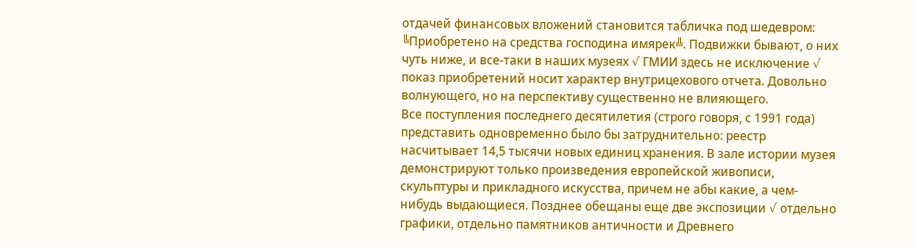отдачей финансовых вложений становится табличка под шедевром: ╚Приобретено на средства господина имярек╩. Подвижки бывают, о них чуть ниже, и все-таки в наших музеях √ ГМИИ здесь не исключение √ показ приобретений носит характер внутрицехового отчета. Довольно волнующего, но на перспективу существенно не влияющего.
Все поступления последнего десятилетия (строго говоря, с 1991 года) представить одновременно было бы затруднительно: реестр насчитывает 14,5 тысячи новых единиц хранения. В зале истории музея демонстрируют только произведения европейской живописи, скульптуры и прикладного искусства, причем не абы какие, а чем-нибудь выдающиеся. Позднее обещаны еще две экспозиции √ отдельно графики, отдельно памятников античности и Древнего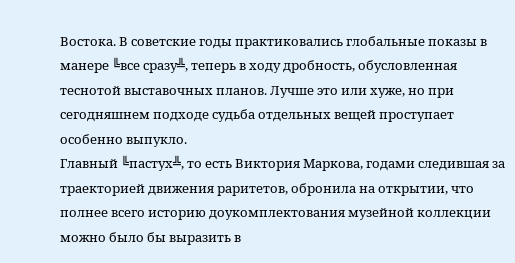Востока. В советские годы практиковались глобальные показы в манере ╚все сразу╩, теперь в ходу дробность, обусловленная теснотой выставочных планов. Лучше это или хуже, но при сегодняшнем подходе судьба отдельных вещей проступает особенно выпукло.
Главный ╚пастух╩, то есть Виктория Маркова, годами следившая за траекторией движения раритетов, обронила на открытии, что полнее всего историю доукомплектования музейной коллекции можно было бы выразить в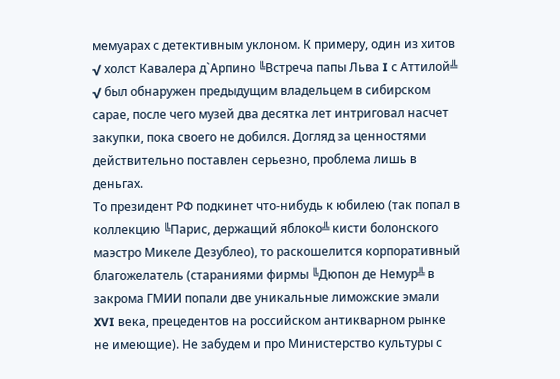мемуарах с детективным уклоном. К примеру, один из хитов √ холст Кавалера д`Арпино ╚Встреча папы Льва I с Аттилой╩ √ был обнаружен предыдущим владельцем в сибирском сарае, после чего музей два десятка лет интриговал насчет закупки, пока своего не добился. Догляд за ценностями действительно поставлен серьезно, проблема лишь в деньгах.
То президент РФ подкинет что-нибудь к юбилею (так попал в коллекцию ╚Парис, держащий яблоко╩ кисти болонского маэстро Микеле Дезублео), то раскошелится корпоративный благожелатель (стараниями фирмы ╚Дюпон де Немур╩ в закрома ГМИИ попали две уникальные лиможские эмали XVI века, прецедентов на российском антикварном рынке не имеющие). Не забудем и про Министерство культуры с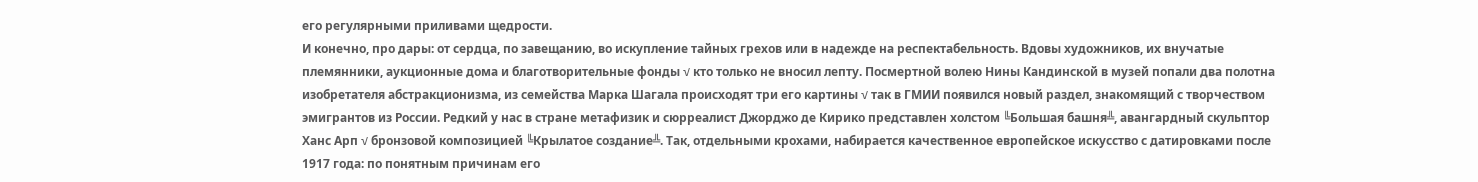его регулярными приливами щедрости.
И конечно, про дары: от сердца, по завещанию, во искупление тайных грехов или в надежде на респектабельность. Вдовы художников, их внучатые племянники, аукционные дома и благотворительные фонды √ кто только не вносил лепту. Посмертной волею Нины Кандинской в музей попали два полотна изобретателя абстракционизма, из семейства Марка Шагала происходят три его картины √ так в ГМИИ появился новый раздел, знакомящий с творчеством эмигрантов из России. Редкий у нас в стране метафизик и сюрреалист Джорджо де Кирико представлен холстом ╚Большая башня╩, авангардный скульптор Ханс Арп √ бронзовой композицией ╚Крылатое создание╩. Так, отдельными крохами, набирается качественное европейское искусство с датировками после 1917 года: по понятным причинам его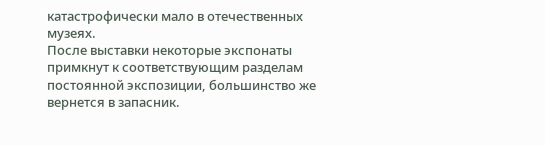катастрофически мало в отечественных музеях.
После выставки некоторые экспонаты примкнут к соответствующим разделам постоянной экспозиции, большинство же вернется в запасник.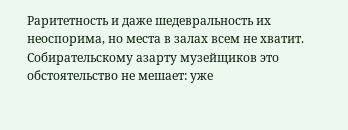Раритетность и даже шедевральность их неоспорима, но места в залах всем не хватит. Собирательскому азарту музейщиков это обстоятельство не мешает: уже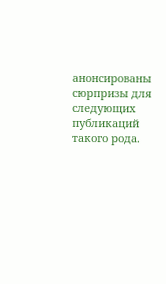анонсированы сюрпризы для следующих публикаций такого рода.